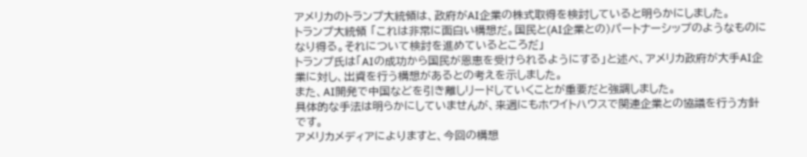アメリカのトランプ大統領は、政府がAI企業の株式取得を検討していると明らかにしました。
トランプ大統領 「これは非常に面白い構想だ。国民と(AI企業との)パートナーシップのようなものになり得る。それについて検討を進めているところだ」
トランプ氏は「AIの成功から国民が恩恵を受けられるようにする」と述べ、アメリカ政府が大手AI企業に対し、出資を行う構想があるとの考えを示しました。
また、AI開発で中国などを引き離しリードしていくことが重要だと強調しました。
具体的な手法は明らかにしていませんが、来週にもホワイトハウスで関連企業との協議を行う方針です。
アメリカメディアによりますと、今回の構想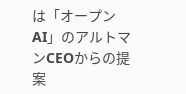は「オープンAI」のアルトマンCEOからの提案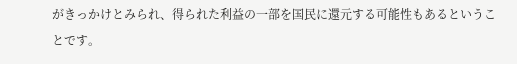がきっかけとみられ、得られた利益の一部を国民に還元する可能性もあるということです。